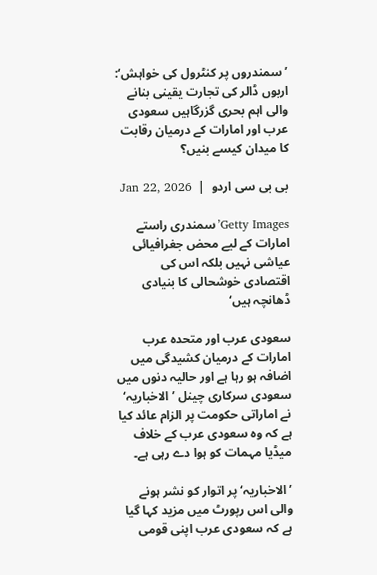’سمندروں پر کنٹرول کی خواہش‘: اربوں ڈالر کی تجارت یقینی بنانے والی اہم بحری گزرگاہیں سعودی عرب اور امارات کے درمیان رقابت کا میدان کیسے بنیں؟

بی بی سی اردو  |  Jan 22, 2026

Getty Images’سمندری راستے امارات کے لیے محض جغرافیائی عیاشی نہیں بلکہ اس کی اقتصادی خوشحالی کا بنیادی ڈھانچہ ہیں‘

سعودی عرب اور متحدہ عرب امارات کے درمیان کشیدگی میں اضافہ ہو رہا ہے اور حالیہ دنوں میں سعودی سرکاری چینل ’الاخباریہ‘ نے اماراتی حکومت پر الزام عائد کیا ہے کہ وہ سعودی عرب کے خلاف میڈیا مہمات کو ہوا دے رہی ہے۔

’الاخباریہ‘ پر اتوار کو نشر ہونے والی اس رپورٹ میں مزید کہا گیا ہے کہ سعودی عرب اپنی قومی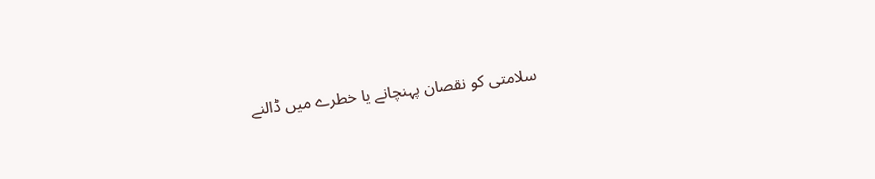سلامتی کو نقصان پہنچانے یا خطرے میں ڈالنے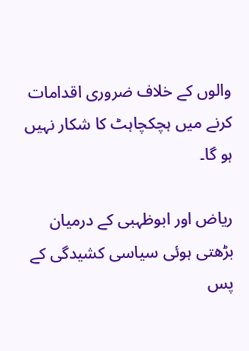والوں کے خلاف ضروری اقدامات کرنے میں ہچکچاہٹ کا شکار نہیں ہو گا۔

ریاض اور ابوظہبی کے درمیان بڑھتی ہوئی سیاسی کشیدگی کے پس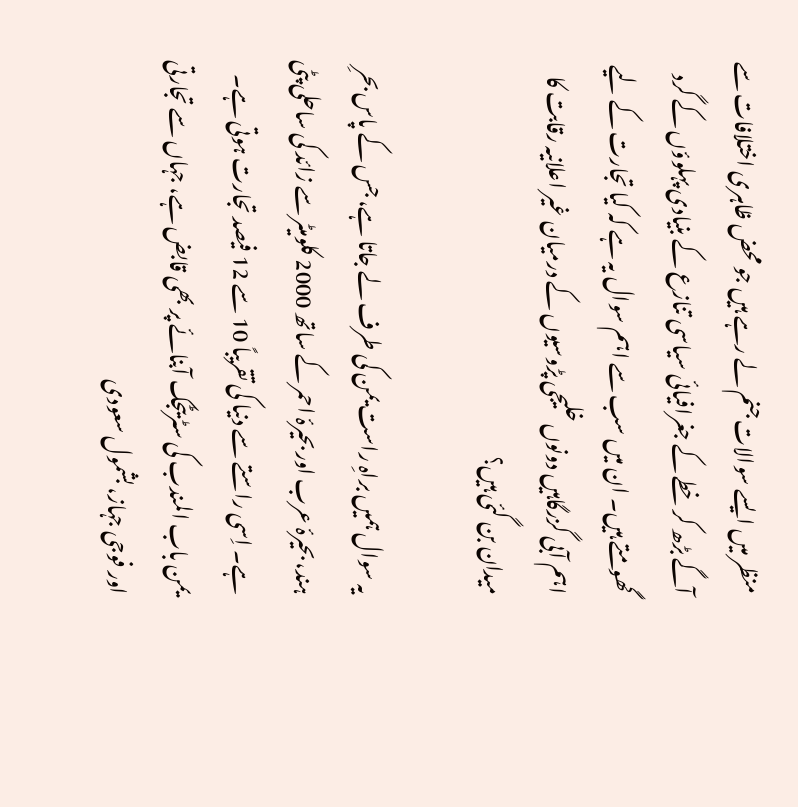منظر میں ایسے سوالات جنم لے رہے ہیں جو محض ظاہری اختلافات سے آگے بڑھ کر خطے کے جغرافیائی سیاسی تنازع کے بنیادی پہلوؤں کے گرد گھومتے ہیں۔ ان میں سب سے اہم سوال یہ ہے کہ کیا تجارت کے لیے اہم آبی گزرگاہیں دونوں خلیجی پڑوسیوں کے درمیان غیر اعلانیہ رقابت کا میدان بن گئی ہیں؟

یہ سوال ہمیں براہِ راست یمن کی طرف لے جاتا ہے، جس کے پاس بحرِ ہند، بحیرۂ عرب اور بحیرۂ احمر کے ساتھ 2000 کلومیٹر سے زائد کی ساحلی پٹی ہے۔ اِسی راستے سے دنیا کی تقریباً 10 سے 12 فیصد تجارت ہوتی ہے۔ یمن باب المندب کی سٹریٹجک آبنائے پر بھی قابض ہے، جہاں سے تجارتی اور فوجی جہاز، بشمول سعودی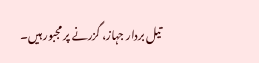تیل بردار جہاز، گزرنے پر مجبور ہیں۔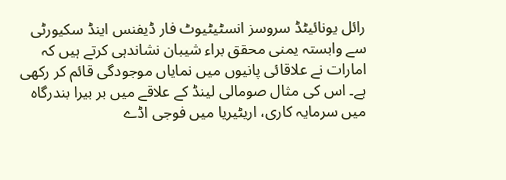رائل یونائیٹڈ سروسز انسٹیٹیوٹ فار ڈیفنس اینڈ سکیورٹی سے وابستہ یمنی محقق براء شیبان نشاندہی کرتے ہیں کہ امارات نے علاقائی پانیوں میں نمایاں موجودگی قائم کر رکھی ہے۔ اس کی مثال صومالی لینڈ کے علاقے میں بر بیرا بندرگاہ میں سرمایہ کاری، اریٹیریا میں فوجی اڈے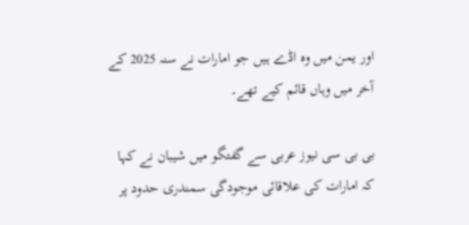اور یمن میں وہ اڈے ہیں جو امارات نے سنہ 2025 کے آخر میں وہاں قائم کیے تھے۔

بی بی سی نیوز عربی سے گفتگو میں شیبان نے کہا کہ امارات کی علاقائی موجودگی سمندری حدود پر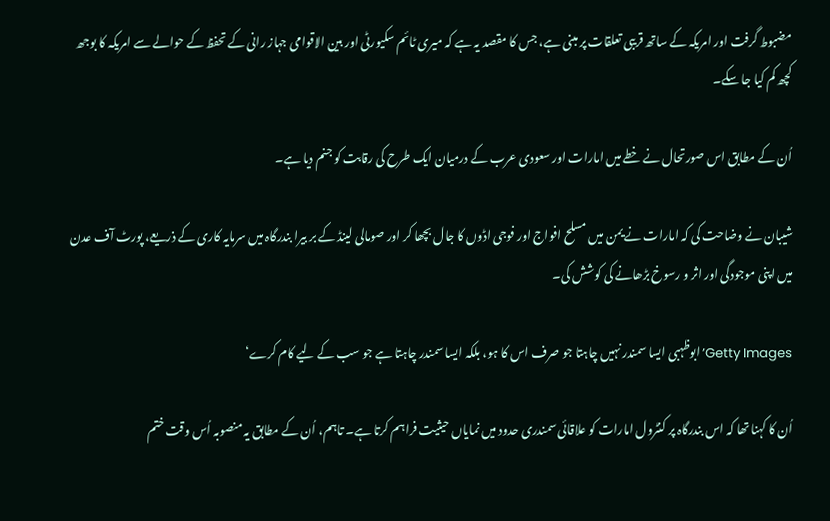مضبوط گرفت اور امریکہ کے ساتھ قریبی تعلقات پر مبنی ہے، جس کا مقصد یہ ہے کہ میری ٹائم سکیورٹی اور بین الاقوامی جہاز رانی کے تحفظ کے حوالے سے امریکہ کا بوجھ کچھ کم کیا جا سکے۔

اُن کے مطابق اس صورتحال نے خطے میں امارات اور سعودی عرب کے درمیان ایک طرح کی رقابت کو جنم دیا ہے۔

شیبان نے وضاحت کی کہ امارات نے یمن میں مسلح افواج اور فوجی اڈوں کا جال بچھا کر اور صومالی لینڈ کے بر بیرا بندرگاہ میں سرمایہ کاری کے ذریعے، پورٹ آف عدن میں اپنی موجودگی اور اثر و رسوخ بڑھانے کی کوشش کی۔

Getty Images’ابوظہبی ایسا سمندر نہیں چاہتا جو صرف اس کا ہو، بلکہ ایسا سمندر چاہتا ہے جو سب کے لیے کام کرے‘

اُن کا کہنا تھا کہ اس بندرگاہ پر کنٹرول امارات کو علاقائی سمندری حدود میں نمایاں حیثیت فراہم کرتا ہے۔ تاہم، اُن کے مطابق یہ منصوبہ اُس وقت ختم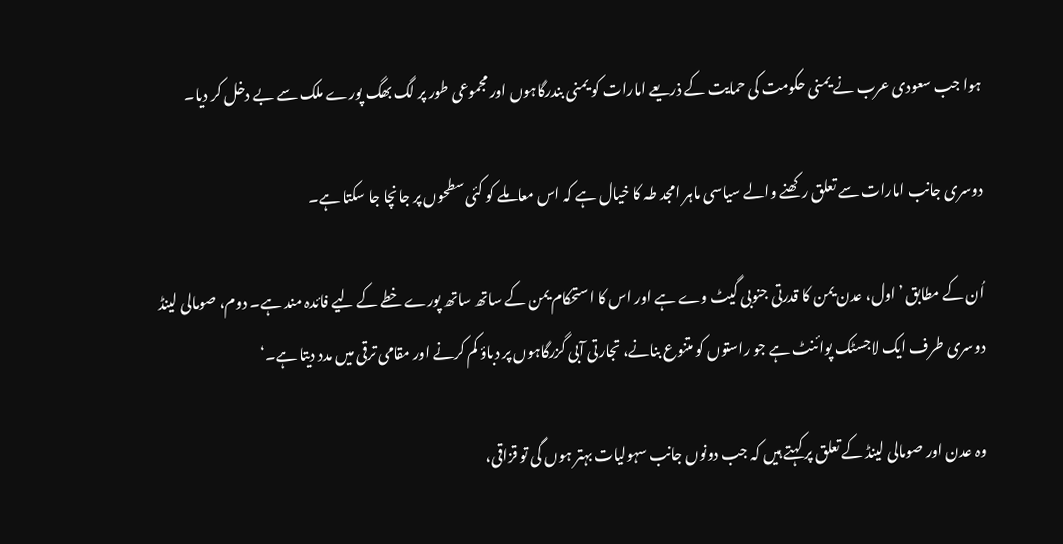ہوا جب سعودی عرب نے یمنی حکومت کی حمایت کے ذریعے امارات کو یمنی بندرگاہوں اور مجموعی طور پر لگ بھگ پورے ملک سے بے دخل کر دیا۔

دوسری جانب امارات سے تعلق رکھنے والے سیاسی ماہر امجد طہ کا خیال ہے کہ اس معاملے کو کئی سطحوں پر جانچا جا سکتا ہے۔

اُن کے مطابق ’اول، عدن یمن کا قدرتی جنوبی گیٹ وے ہے اور اس کا استحکام یمن کے ساتھ ساتھ پورے خطے کے لیے فائدہ مند ہے۔ دوم، صومالی لینڈ دوسری طرف ایک لاجسٹک پوائنٹ ہے جو راستوں کو متنوع بنانے، تجارتی آبی گزرگاہوں پر دباؤ کم کرنے اور مقامی ترقی میں مدد دیتا ہے۔‘

وہ عدن اور صومالی لینڈ کے تعلق پر کہتے ہیں کہ جب دونوں جانب سہولیات بہتر ہوں گی تو قزاقی،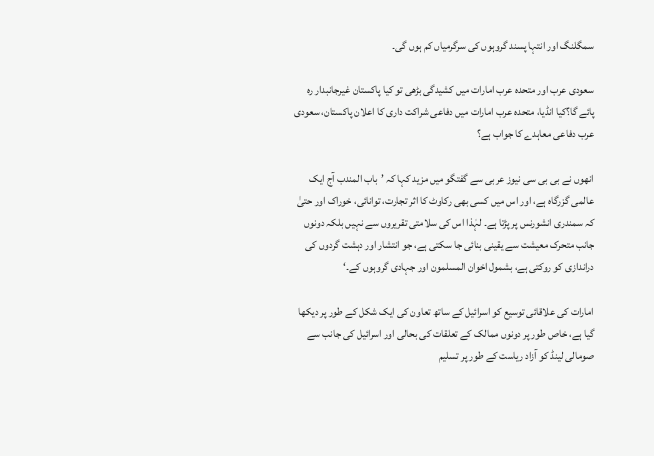سمگلنگ اور انتہا پسند گروہوں کی سرگرمیاں کم ہوں گی۔

سعودی عرب اور متحدہ عرب امارات میں کشیدگی بڑھی تو کیا پاکستان غیرجانبدار رہ پائے گا؟کیا انڈیا، متحدہ عرب امارات میں دفاعی شراکت داری کا اعلان پاکستان، سعودی عرب دفاعی معاہدے کا جواب ہے؟

انھوں نے بی بی سی نیوز عربی سے گفتگو میں مزید کہا کہ ’باب المندب آج ایک عالمی گزرگاہ ہے، اور اس میں کسی بھی رکاوٹ کا اثر تجارت، توانائی، خوراک اور حتیٰ کہ سمندری انشورنس پر پڑتا ہے۔ لہٰذا اس کی سلامتی تقریروں سے نہیں بلکہ دونوں جانب متحرک معیشت سے یقینی بنائی جا سکتی ہے، جو انتشار اور دہشت گردوں کی دراندازی کو روکتی ہے، بشمول اخوان المسلمون اور جہادی گروہوں کے۔‘

امارات کی علاقائی توسیع کو اسرائیل کے ساتھ تعاون کی ایک شکل کے طور پر دیکھا گیا ہے، خاص طور پر دونوں ممالک کے تعلقات کی بحالی اور اسرائیل کی جانب سے صومالی لینڈ کو آزاد ریاست کے طور پر تسلیم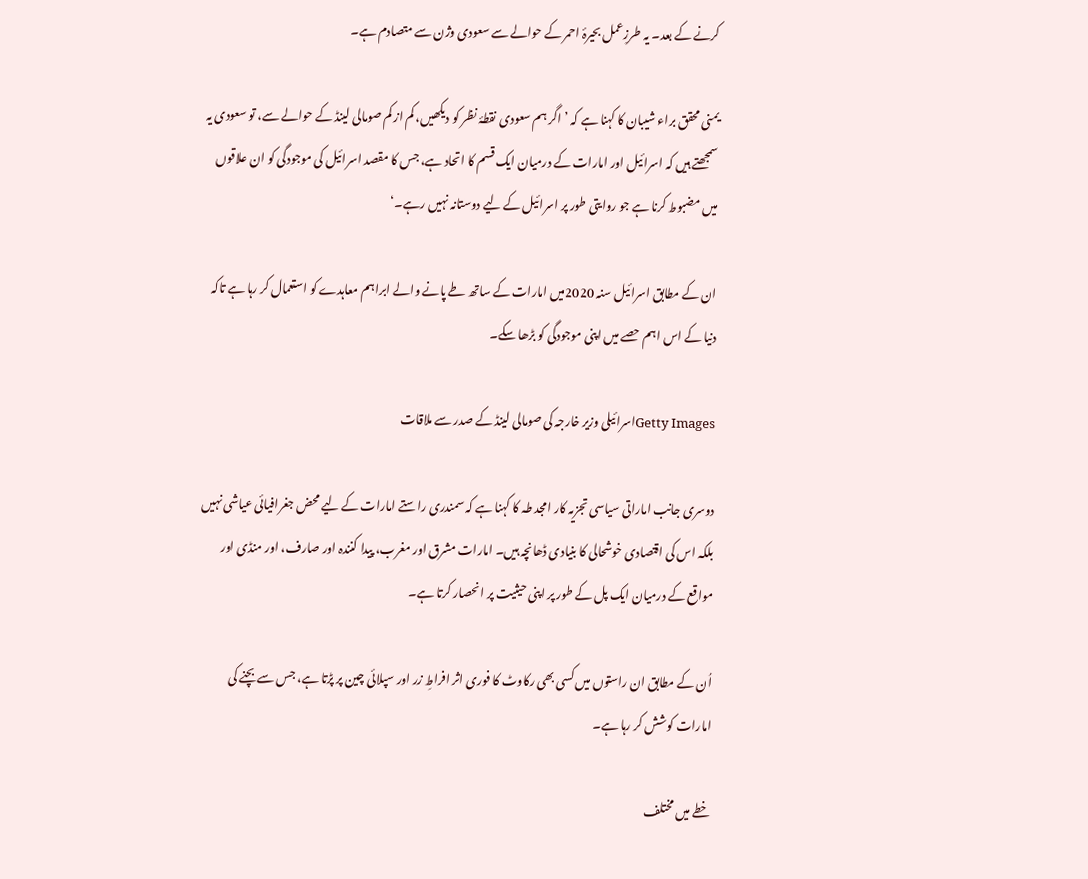کرنے کے بعد۔ یہ طرزِعمل بحیرۂ احمر کے حوالے سے سعودی وژن سے متصادم ہے۔

یمنی محقق براء شیبان کا کہنا ہے کہ ’اگر ہم سعودی نقطۂ نظر کو دیکھیں، کم از کم صومالی لینڈ کے حوالے سے، تو سعودی یہ سمجھتے ہیں کہ اسرائیل اور امارات کے درمیان ایک قسم کا اتحاد ہے، جس کا مقصد اسرائیل کی موجودگی کو ان علاقوں میں مضبوط کرنا ہے جو روایتی طور پر اسرائیل کے لیے دوستانہ نہیں رہے۔‘

ان کے مطابق اسرائیل سنہ 2020میں امارات کے ساتھ طے پانے والے ابراہم معاہدے کو استعمال کر رہا ہے تاکہ دنیا کے اس اہم حصے میں اپنی موجودگی کو بڑھا سکے۔

Getty Imagesاسرائیلی وزیر خارجہ کی صومالی لینڈ کے صدر سے ملاقات

دوسری جانب اماراتی سیاسی تجزیہ کار امجد طہ کا کہنا ہے کہ سمندری راستے امارات کے لیے محض جغرافیائی عیاشی نہیں بلکہ اس کی اقتصادی خوشحالی کا بنیادی ڈھانچہ ہیں۔ امارات مشرق اور مغرب، پیدا کنندہ اور صارف، اور منڈی اور مواقع کے درمیان ایک پل کے طور پر اپنی حیثیت پر انحصار کرتا ہے۔

اُن کے مطابق ان راستوں میں کسی بھی رکاوٹ کا فوری اثر افراطِ زر اور سپلائی چین پر پڑتا ہے، جس سے بچنے کی امارات کوشش کر رہا ہے۔

خطے میں مختلف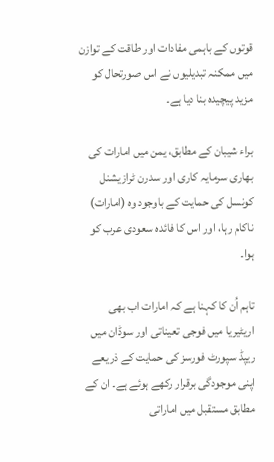قوتوں کے باہمی مفادات اور طاقت کے توازن میں ممکنہ تبدیلیوں نے اس صورتحال کو مزید پیچیدہ بنا دیا ہے۔

براء شیبان کے مطابق، یمن میں امارات کی بھاری سرمایہ کاری اور سدرن ٹرازیشنل کونسل کی حمایت کے باوجود وہ (امارات) ناکام رہا، اور اس کا فائدہ سعودی عرب کو ہوا۔

تاہم اُن کا کہنا ہے کہ امارات اب بھی اریٹیریا میں فوجی تعیناتی اور سوڈان میں ریپڈ سپورٹ فورسز کی حمایت کے ذریعے اپنی موجودگی برقرار رکھے ہوئے ہے۔ ان کے مطابق مستقبل میں اماراتی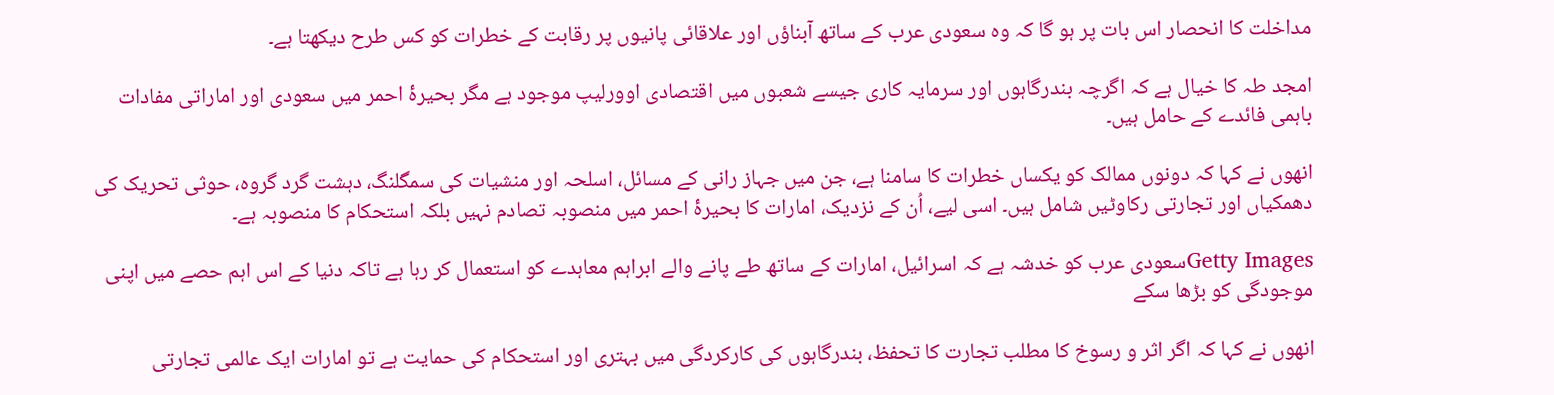مداخلت کا انحصار اس بات پر ہو گا کہ وہ سعودی عرب کے ساتھ آبناؤں اور علاقائی پانیوں پر رقابت کے خطرات کو کس طرح دیکھتا ہے۔

امجد طہ کا خیال ہے کہ اگرچہ بندرگاہوں اور سرمایہ کاری جیسے شعبوں میں اقتصادی اوورلیپ موجود ہے مگر بحیرۂ احمر میں سعودی اور اماراتی مفادات باہمی فائدے کے حامل ہیں۔

انھوں نے کہا کہ دونوں ممالک کو یکساں خطرات کا سامنا ہے، جن میں جہاز رانی کے مسائل، اسلحہ اور منشیات کی سمگلنگ، دہشت گرد گروہ، حوثی تحریک کی دھمکیاں اور تجارتی رکاوٹیں شامل ہیں۔ اسی لیے، اُن کے نزدیک، امارات کا بحیرۂ احمر میں منصوبہ تصادم نہیں بلکہ استحکام کا منصوبہ ہے۔

Getty Imagesسعودی عرب کو خدشہ ہے کہ اسرائیل، امارات کے ساتھ طے پانے والے ابراہم معاہدے کو استعمال کر رہا ہے تاکہ دنیا کے اس اہم حصے میں اپنی موجودگی کو بڑھا سکے

انھوں نے کہا کہ اگر اثر و رسوخ کا مطلب تجارت کا تحفظ، بندرگاہوں کی کارکردگی میں بہتری اور استحکام کی حمایت ہے تو امارات ایک عالمی تجارتی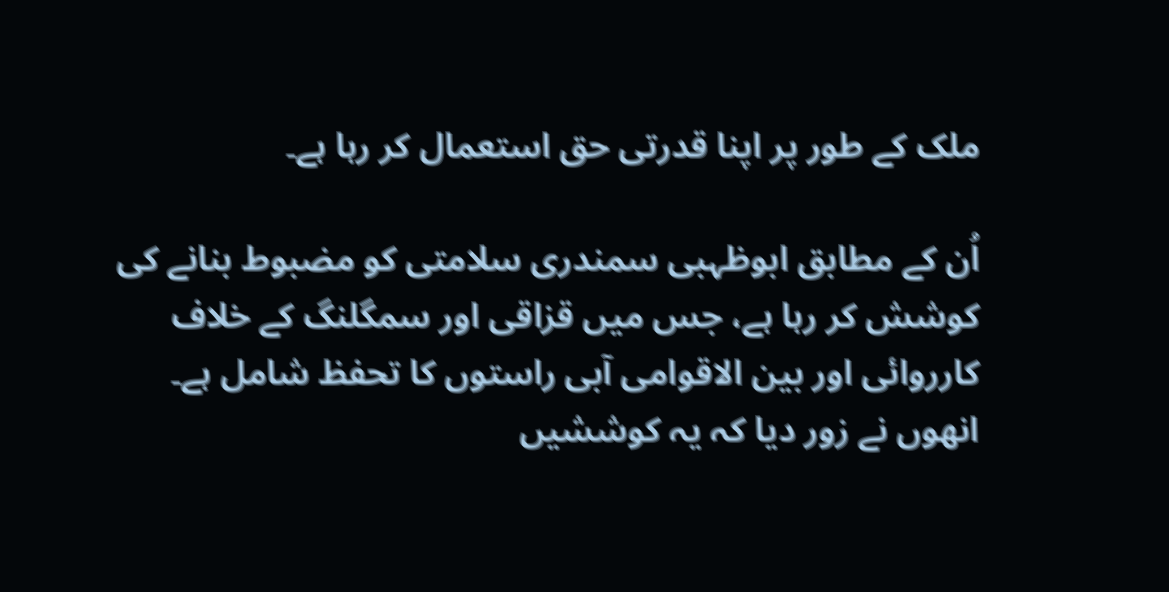ملک کے طور پر اپنا قدرتی حق استعمال کر رہا ہے۔

اُن کے مطابق ابوظہبی سمندری سلامتی کو مضبوط بنانے کی کوشش کر رہا ہے، جس میں قزاقی اور سمگلنگ کے خلاف کارروائی اور بین الاقوامی آبی راستوں کا تحفظ شامل ہے۔ انھوں نے زور دیا کہ یہ کوششیں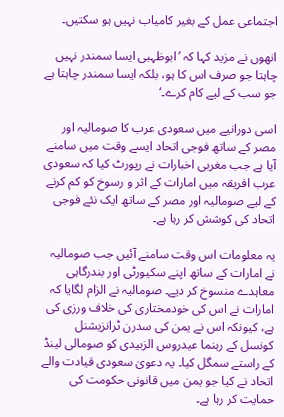اجتماعی عمل کے بغیر کامیاب نہیں ہو سکتیں۔

انھوں نے مزید کہا کہ ’ابوظہبی ایسا سمندر نہیں چاہتا جو صرف اس کا ہو، بلکہ ایسا سمندر چاہتا ہے جو سب کے لیے کام کرے۔‘

اسی دورانیے میں سعودی عرب کا صومالیہ اور مصر کے ساتھ فوجی اتحاد ایسے وقت میں سامنے آیا ہے جب مغربی اخبارات نے رپورٹ کیا کہ سعودی عرب افریقہ میں امارات کے اثر و رسوخ کو کم کرنے کے لیے صومالیہ اور مصر کے ساتھ ایک نئے فوجی اتحاد کی کوشش کر رہا ہے۔

یہ معلومات اس وقت سامنے آئیں جب صومالیہ نے امارات کے ساتھ اپنے سکیورٹی اور بندرگاہی معاہدے منسوخ کر دیے۔ صومالیہ نے الزام لگایا کہ امارات نے اس کی خودمختاری کی خلاف ورزی کی ہے، کیونکہ اس نے یمن کی سدرن ٹرانزیشنل کونسل کے رہنما عیدروس الزبیدی کو صومالی لینڈ کے راستے سمگل کیا۔ یہ دعویٰ سعودی قیادت والے اتحاد نے کیا جو یمن میں قانونی حکومت کی حمایت کر رہا ہے۔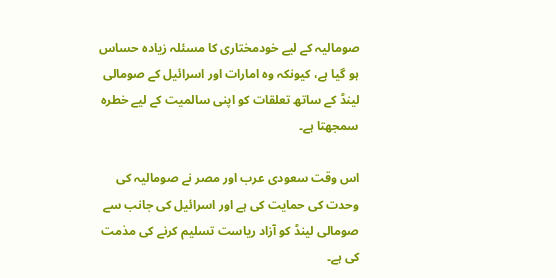صومالیہ کے لیے خودمختاری کا مسئلہ زیادہ حساس ہو گیا ہے، کیونکہ وہ امارات اور اسرائیل کے صومالی لینڈ کے ساتھ تعلقات کو اپنی سالمیت کے لیے خطرہ سمجھتا ہے۔

اس وقت سعودی عرب اور مصر نے صومالیہ کی وحدت کی حمایت کی ہے اور اسرائیل کی جانب سے صومالی لینڈ کو آزاد ریاست تسلیم کرنے کی مذمت کی ہے۔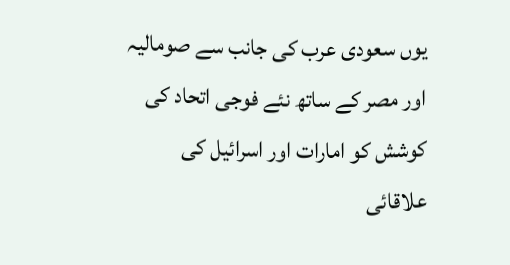یوں سعودی عرب کی جانب سے صومالیہ اور مصر کے ساتھ نئے فوجی اتحاد کی کوشش کو امارات اور اسرائیل کی علاقائی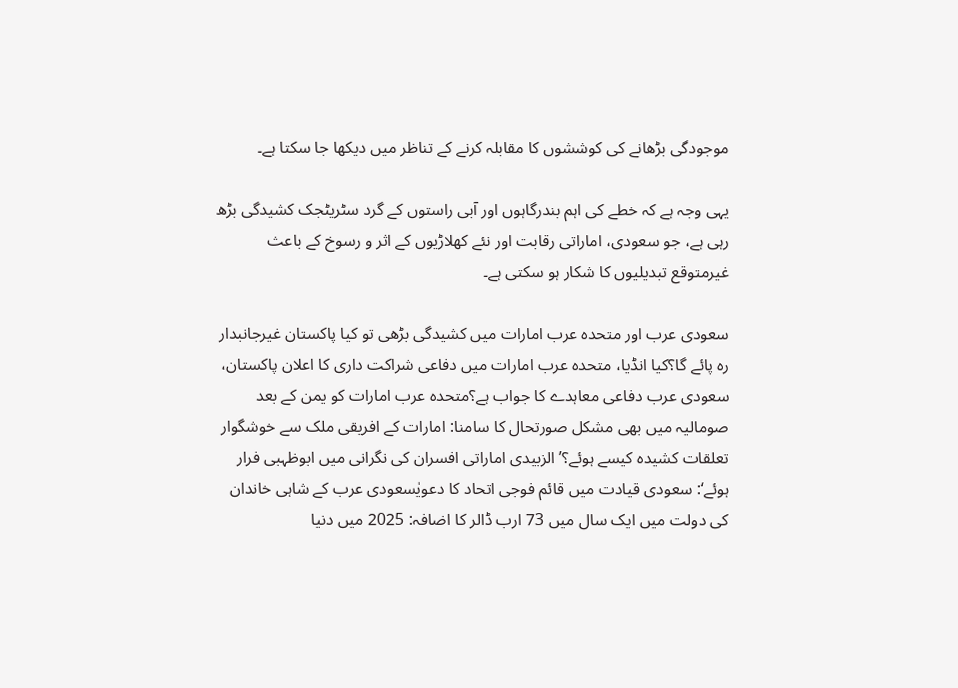موجودگی بڑھانے کی کوششوں کا مقابلہ کرنے کے تناظر میں دیکھا جا سکتا ہے۔

یہی وجہ ہے کہ خطے کی اہم بندرگاہوں اور آبی راستوں کے گرد سٹریٹجک کشیدگی بڑھ رہی ہے، جو سعودی، اماراتی رقابت اور نئے کھلاڑیوں کے اثر و رسوخ کے باعث غیرمتوقع تبدیلیوں کا شکار ہو سکتی ہے۔

سعودی عرب اور متحدہ عرب امارات میں کشیدگی بڑھی تو کیا پاکستان غیرجانبدار رہ پائے گا؟کیا انڈیا، متحدہ عرب امارات میں دفاعی شراکت داری کا اعلان پاکستان، سعودی عرب دفاعی معاہدے کا جواب ہے؟متحدہ عرب امارات کو یمن کے بعد صومالیہ میں بھی مشکل صورتحال کا سامنا: امارات کے افریقی ملک سے خوشگوار تعلقات کشیدہ کیسے ہوئے؟’الزبیدی اماراتی افسران کی نگرانی میں ابوظہبی فرار ہوئے‘: سعودی قیادت میں قائم فوجی اتحاد کا دعویٰسعودی عرب کے شاہی خاندان کی دولت میں ایک سال میں 73 ارب ڈالر کا اضافہ: 2025 میں دنیا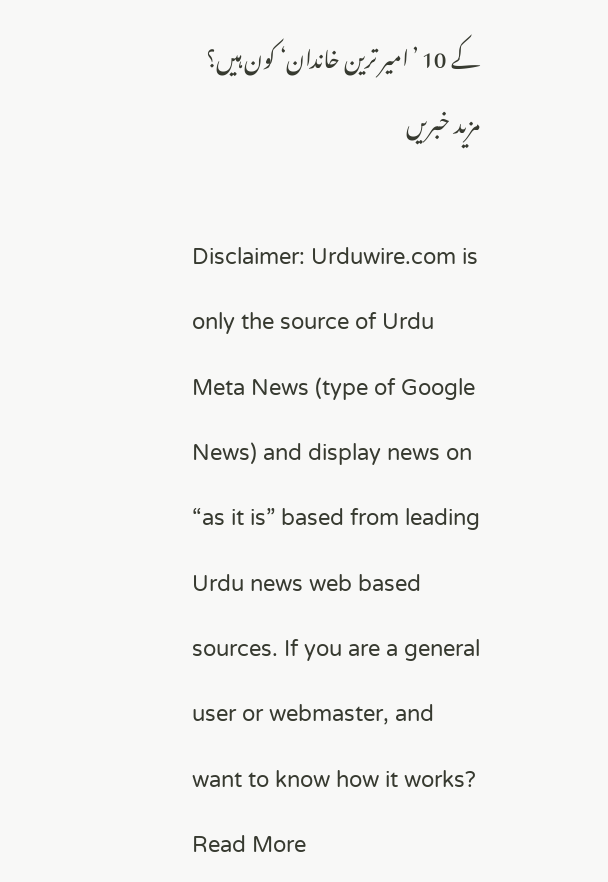کے 10 ’امیر ترین خاندان‘ کون ہیں؟
مزید خبریں

Disclaimer: Urduwire.com is only the source of Urdu Meta News (type of Google News) and display news on “as it is” based from leading Urdu news web based sources. If you are a general user or webmaster, and want to know how it works? Read More